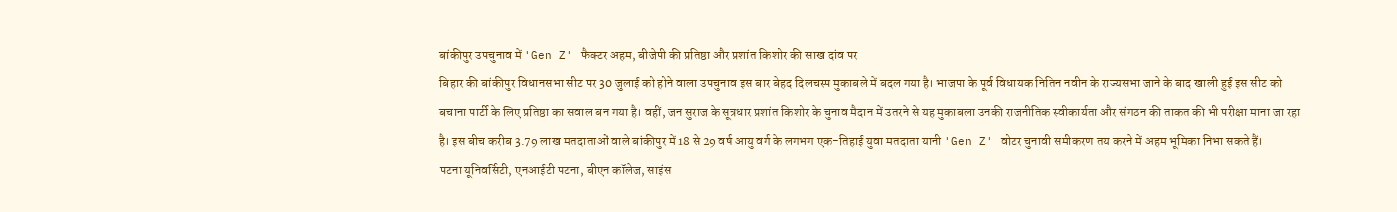बांकीपुर उपचुनाव में 'Gen Z' फैक्टर अहम, बीजेपी की प्रतिष्ठा और प्रशांत किशोर की साख दांव पर
बिहार की बांकीपुर विधानसभा सीट पर 30 जुलाई को होने वाला उपचुनाव इस बार बेहद दिलचस्प मुकाबले में बदल गया है। भाजपा के पूर्व विधायक नितिन नवीन के राज्यसभा जाने के बाद खाली हुई इस सीट को बचाना पार्टी के लिए प्रतिष्ठा का सवाल बन गया है। वहीं, जन सुराज के सूत्रधार प्रशांत किशोर के चुनाव मैदान में उतरने से यह मुकाबला उनकी राजनीतिक स्वीकार्यता और संगठन की ताकत की भी परीक्षा माना जा रहा है। इस बीच करीब 3.79 लाख मतदाताओं वाले बांकीपुर में 18 से 29 वर्ष आयु वर्ग के लगभग एक-तिहाई युवा मतदाता यानी 'Gen Z' वोटर चुनावी समीकरण तय करने में अहम भूमिका निभा सकते हैं।
पटना यूनिवर्सिटी, एनआईटी पटना, बीएन कॉलेज, साइंस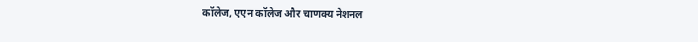कॉलेज, एएन कॉलेज और चाणक्य नेशनल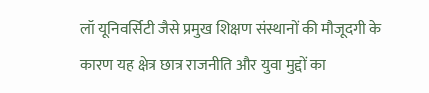लॉ यूनिवर्सिटी जैसे प्रमुख शिक्षण संस्थानों की मौजूदगी के कारण यह क्षेत्र छात्र राजनीति और युवा मुद्दों का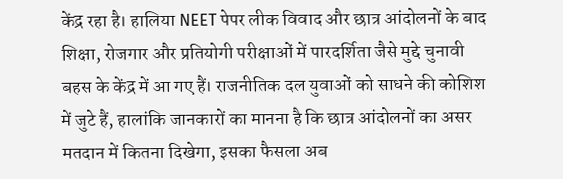केंद्र रहा है। हालिया NEET पेपर लीक विवाद और छात्र आंदोलनों के बाद शिक्षा, रोजगार और प्रतियोगी परीक्षाओं में पारदर्शिता जैसे मुद्दे चुनावी बहस के केंद्र में आ गए हैं। राजनीतिक दल युवाओं को साधने की कोशिश में जुटे हैं, हालांकि जानकारों का मानना है कि छात्र आंदोलनों का असर मतदान में कितना दिखेगा, इसका फैसला अब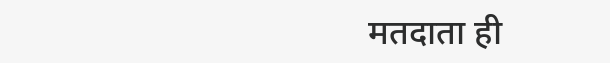मतदाता ही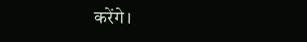करेंगे।